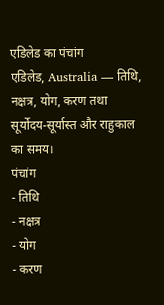एडिलेड का पंचांग
एडिलेड, Australia — तिथि, नक्षत्र, योग, करण तथा सूर्योदय-सूर्यास्त और राहुकाल का समय।
पंचांग
- तिथि
- नक्षत्र
- योग
- करण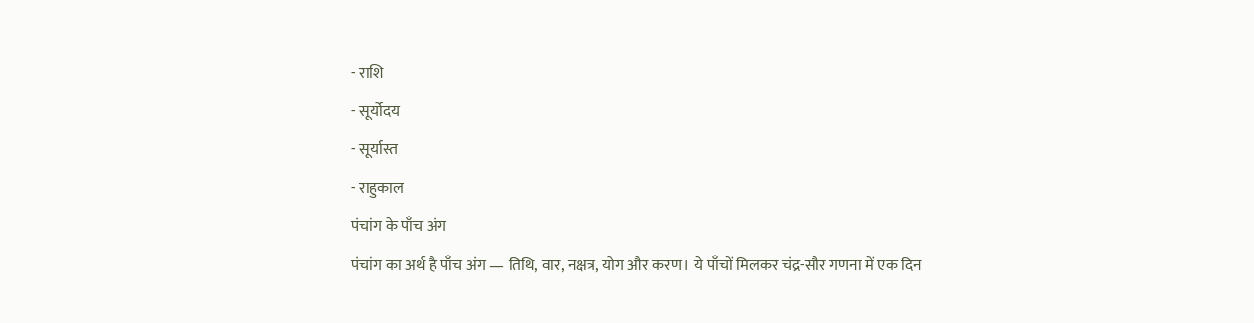- राशि
- सूर्योदय
- सूर्यास्त
- राहुकाल
पंचांग के पाँच अंग
पंचांग का अर्थ है पाँच अंग — तिथि, वार, नक्षत्र, योग और करण। ये पाँचों मिलकर चंद्र-सौर गणना में एक दिन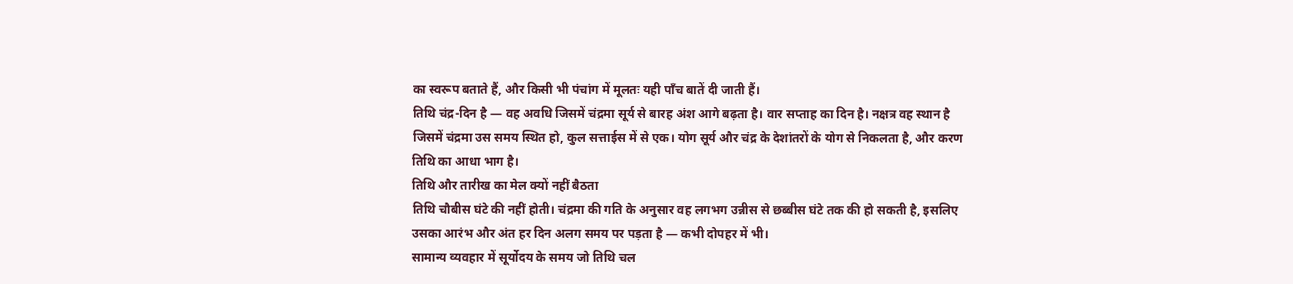का स्वरूप बताते हैं, और किसी भी पंचांग में मूलतः यही पाँच बातें दी जाती हैं।
तिथि चंद्र-दिन है — वह अवधि जिसमें चंद्रमा सूर्य से बारह अंश आगे बढ़ता है। वार सप्ताह का दिन है। नक्षत्र वह स्थान है जिसमें चंद्रमा उस समय स्थित हो, कुल सत्ताईस में से एक। योग सूर्य और चंद्र के देशांतरों के योग से निकलता है, और करण तिथि का आधा भाग है।
तिथि और तारीख का मेल क्यों नहीं बैठता
तिथि चौबीस घंटे की नहीं होती। चंद्रमा की गति के अनुसार वह लगभग उन्नीस से छब्बीस घंटे तक की हो सकती है, इसलिए उसका आरंभ और अंत हर दिन अलग समय पर पड़ता है — कभी दोपहर में भी।
सामान्य व्यवहार में सूर्योदय के समय जो तिथि चल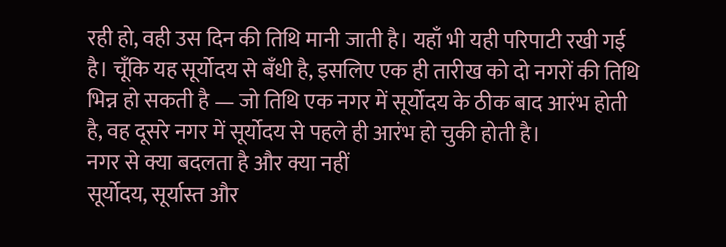रही हो, वही उस दिन की तिथि मानी जाती है। यहाँ भी यही परिपाटी रखी गई है। चूँकि यह सूर्योदय से बँधी है, इसलिए एक ही तारीख को दो नगरों की तिथि भिन्न हो सकती है — जो तिथि एक नगर में सूर्योदय के ठीक बाद आरंभ होती है, वह दूसरे नगर में सूर्योदय से पहले ही आरंभ हो चुकी होती है।
नगर से क्या बदलता है और क्या नहीं
सूर्योदय, सूर्यास्त और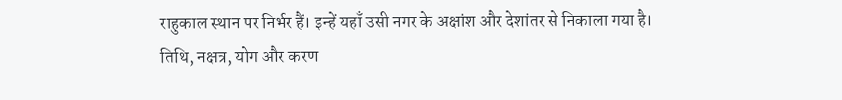राहुकाल स्थान पर निर्भर हैं। इन्हें यहाँ उसी नगर के अक्षांश और देशांतर से निकाला गया है।
तिथि, नक्षत्र, योग और करण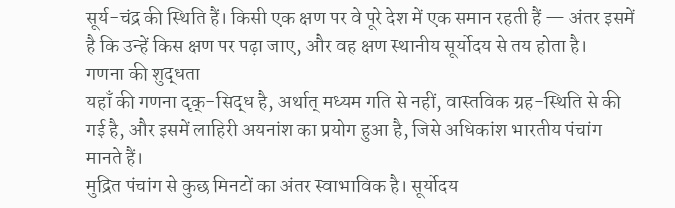सूर्य-चंद्र की स्थिति हैं। किसी एक क्षण पर वे पूरे देश में एक समान रहती हैं — अंतर इसमें है कि उन्हें किस क्षण पर पढ़ा जाए, और वह क्षण स्थानीय सूर्योदय से तय होता है।
गणना की शुद्धता
यहाँ की गणना दृक्-सिद्ध है, अर्थात् मध्यम गति से नहीं, वास्तविक ग्रह-स्थिति से की गई है, और इसमें लाहिरी अयनांश का प्रयोग हुआ है, जिसे अधिकांश भारतीय पंचांग मानते हैं।
मुद्रित पंचांग से कुछ मिनटों का अंतर स्वाभाविक है। सूर्योदय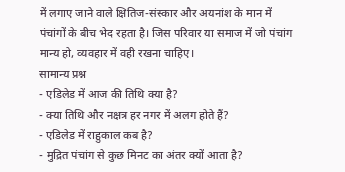में लगाए जाने वाले क्षितिज-संस्कार और अयनांश के मान में पंचांगों के बीच भेद रहता है। जिस परिवार या समाज में जो पंचांग मान्य हो, व्यवहार में वही रखना चाहिए।
सामान्य प्रश्न
- एडिलेड में आज की तिथि क्या है?
- क्या तिथि और नक्षत्र हर नगर में अलग होते हैं?
- एडिलेड में राहुकाल कब है?
- मुद्रित पंचांग से कुछ मिनट का अंतर क्यों आता है?